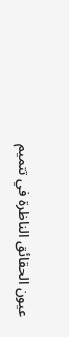عيون الحقائق الناظرة في تتميم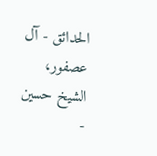الحدائق - آل عصفور، الشيخ حسين -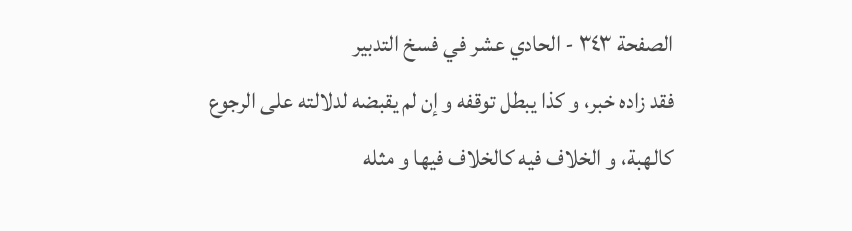الصفحة ٣٤٣ - الحادي عشر في فسخ التدبير
فقد زاده خبر، و كذا يبطل توقفه و إن لم يقبضه لدلالته على الرجوع كالهبة، و الخلاف فيه كالخلاف فيها و مثله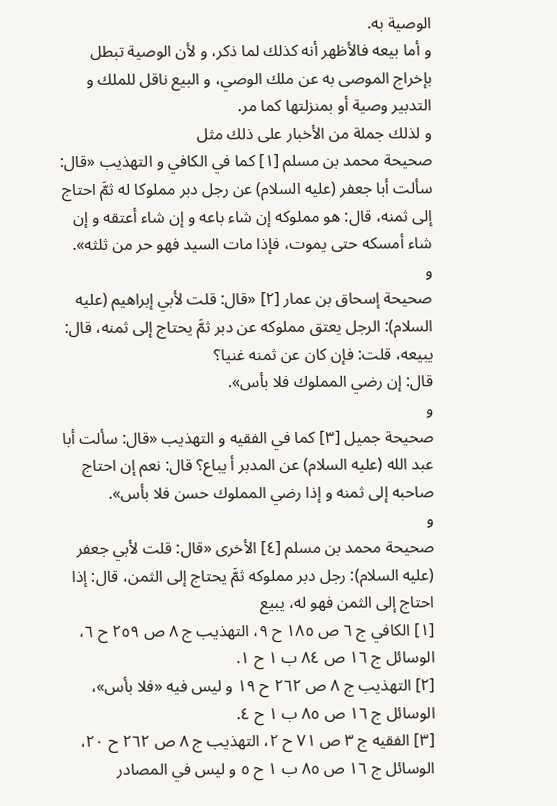الوصية به.
و أما بيعه فالأظهر أنه كذلك لما ذكر، و لأن الوصية تبطل بإخراج الموصى به عن ملك الوصي، و البيع ناقل للملك و التدبير وصية أو بمنزلتها كما مر.
و لذلك جملة من الأخبار على ذلك مثل
صحيحة محمد بن مسلم [١] كما في الكافي و التهذيب «قال: سألت أبا جعفر (عليه السلام) عن رجل دبر مملوكا له ثمَّ احتاج إلى ثمنه، قال: هو مملوكه إن شاء باعه و إن شاء أعتقه و إن شاء أمسكه حتى يموت، فإذا مات السيد فهو حر من ثلثه».
و
صحيحة إسحاق بن عمار [٢] «قال: قلت لأبي إبراهيم (عليه السلام): الرجل يعتق مملوكه عن دبر ثمَّ يحتاج إلى ثمنه، قال: يبيعه، قلت: فإن كان عن ثمنه غنيا؟
قال: إن رضي المملوك فلا بأس».
و
صحيحة جميل [٣] كما في الفقيه و التهذيب «قال: سألت أبا عبد الله (عليه السلام) عن المدبر أ يباع؟ قال: نعم إن احتاج صاحبه إلى ثمنه و إذا رضي المملوك حسن فلا بأس».
و
صحيحة محمد بن مسلم [٤] الأخرى «قال: قلت لأبي جعفر (عليه السلام): رجل دبر مملوكه ثمَّ يحتاج إلى الثمن، قال: إذا احتاج إلى الثمن فهو له، يبيع
[١] الكافي ج ٦ ص ١٨٥ ح ٩، التهذيب ج ٨ ص ٢٥٩ ح ٦، الوسائل ج ١٦ ص ٨٤ ب ١ ح ١.
[٢] التهذيب ج ٨ ص ٢٦٢ ح ١٩ و ليس فيه «فلا بأس»، الوسائل ج ١٦ ص ٨٥ ب ١ ح ٤.
[٣] الفقيه ج ٣ ص ٧١ ح ٢، التهذيب ج ٨ ص ٢٦٢ ح ٢٠، الوسائل ج ١٦ ص ٨٥ ب ١ ح ٥ و ليس في المصادر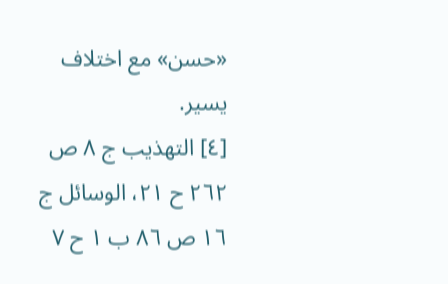«حسن» مع اختلاف يسير.
[٤] التهذيب ج ٨ ص ٢٦٢ ح ٢١، الوسائل ج ١٦ ص ٨٦ ب ١ ح ٧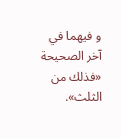و فيهما في آخر الصحيحة
«فذلك من الثلث».